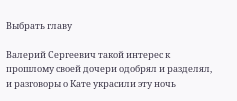Выбрать главу

Валерий Сергеевич такой интерес к прошлому своей дочери одобрял и разделял, и разговоры о Кате украсили эту ночь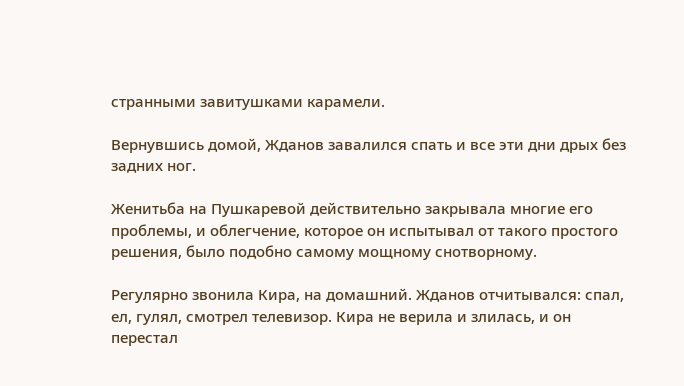странными завитушками карамели.

Вернувшись домой, Жданов завалился спать и все эти дни дрых без задних ног.

Женитьба на Пушкаревой действительно закрывала многие его проблемы, и облегчение, которое он испытывал от такого простого решения, было подобно самому мощному снотворному.

Регулярно звонила Кира, на домашний. Жданов отчитывался: спал, ел, гулял, смотрел телевизор. Кира не верила и злилась, и он перестал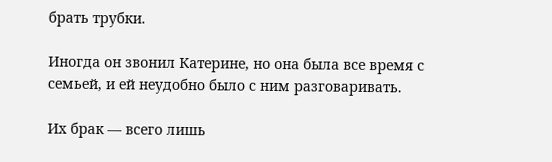брать трубки.

Иногда он звонил Катерине, но она была все время с семьей, и ей неудобно было с ним разговаривать.

Их брак — всего лишь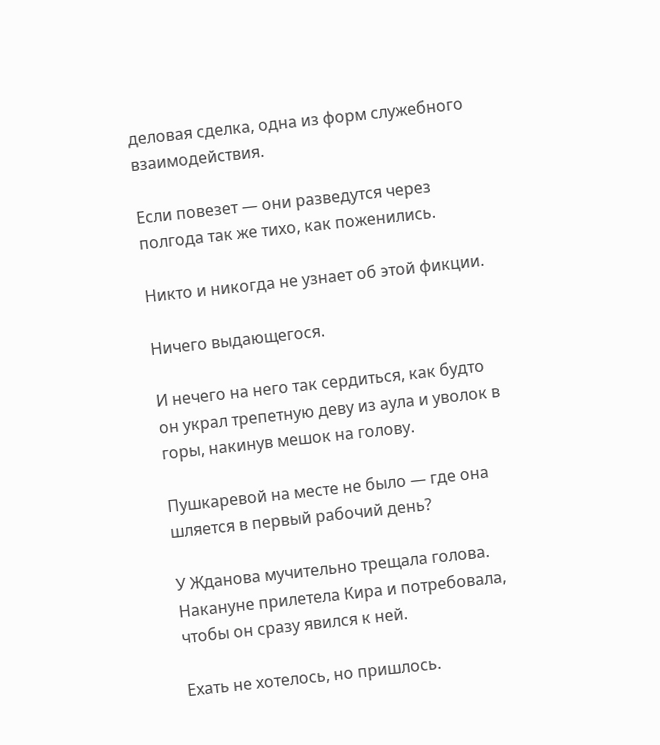деловая сделка, одна из форм служебного взаимодействия.

Если повезет — они разведутся через полгода так же тихо, как поженились.

Никто и никогда не узнает об этой фикции.

Ничего выдающегося.

И нечего на него так сердиться, как будто он украл трепетную деву из аула и уволок в горы, накинув мешок на голову.

Пушкаревой на месте не было — где она шляется в первый рабочий день?

У Жданова мучительно трещала голова. Накануне прилетела Кира и потребовала, чтобы он сразу явился к ней.

Ехать не хотелось, но пришлось.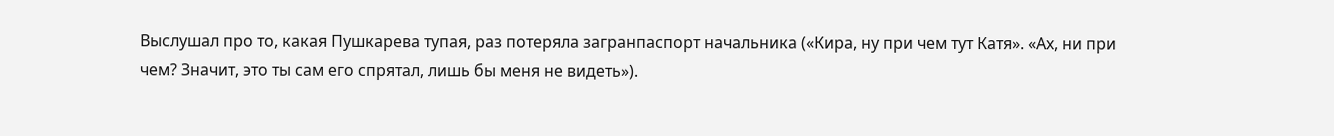Выслушал про то, какая Пушкарева тупая, раз потеряла загранпаспорт начальника («Кира, ну при чем тут Катя». «Ах, ни при чем? Значит, это ты сам его спрятал, лишь бы меня не видеть»).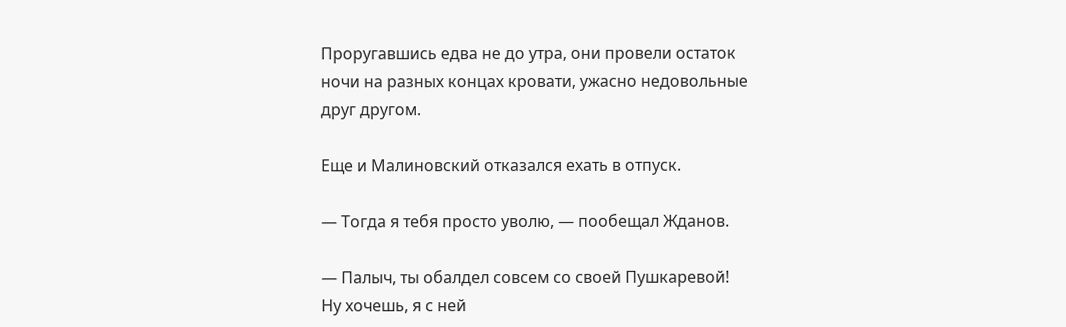Проругавшись едва не до утра, они провели остаток ночи на разных концах кровати, ужасно недовольные друг другом.

Еще и Малиновский отказался ехать в отпуск.

— Тогда я тебя просто уволю, — пообещал Жданов.

— Палыч, ты обалдел совсем со своей Пушкаревой! Ну хочешь, я с ней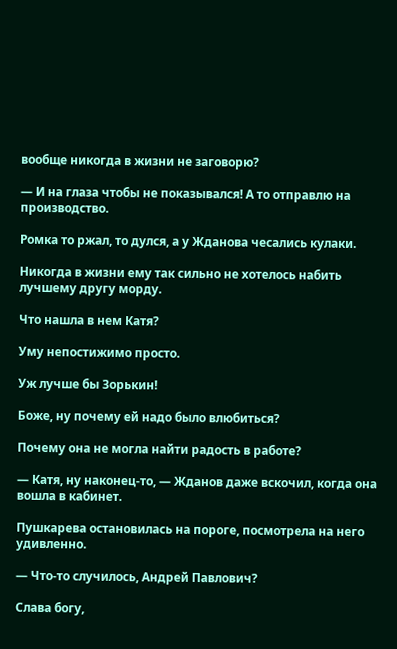вообще никогда в жизни не заговорю?

— И на глаза чтобы не показывался! А то отправлю на производство.

Ромка то ржал, то дулся, а у Жданова чесались кулаки.

Никогда в жизни ему так сильно не хотелось набить лучшему другу морду.

Что нашла в нем Катя?

Уму непостижимо просто.

Уж лучше бы Зорькин!

Боже, ну почему ей надо было влюбиться?

Почему она не могла найти радость в работе?

— Катя, ну наконец-то, — Жданов даже вскочил, когда она вошла в кабинет.

Пушкарева остановилась на пороге, посмотрела на него удивленно.

— Что-то случилось, Андрей Павлович?

Слава богу,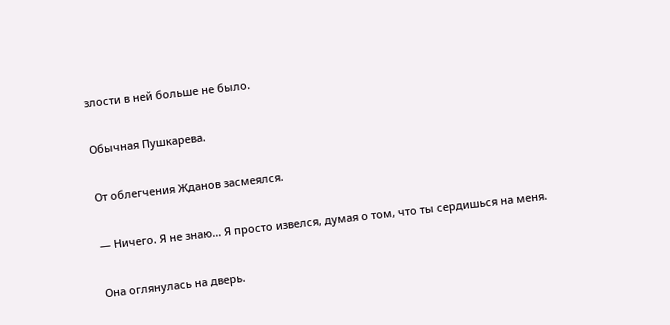злости в ней больше не было.

Обычная Пушкарева.

От облегчения Жданов засмеялся.

— Ничего. Я не знаю… Я просто извелся, думая о том, что ты сердишься на меня.

Она оглянулась на дверь.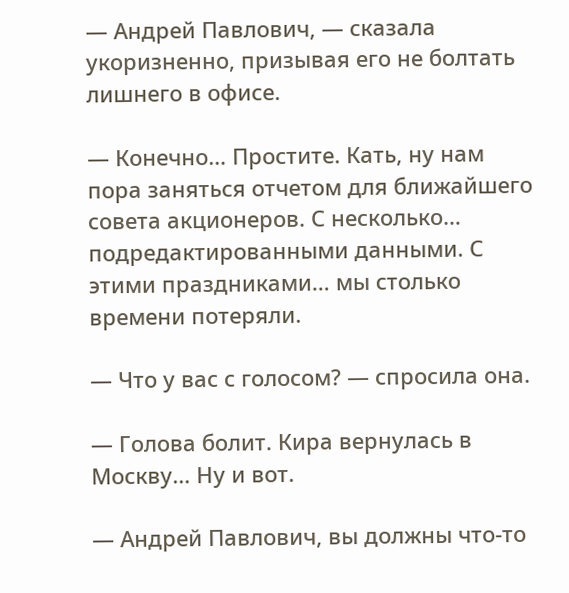— Андрей Павлович, — сказала укоризненно, призывая его не болтать лишнего в офисе.

— Конечно… Простите. Кать, ну нам пора заняться отчетом для ближайшего совета акционеров. С несколько… подредактированными данными. С этими праздниками… мы столько времени потеряли.

— Что у вас с голосом? — спросила она.

— Голова болит. Кира вернулась в Москву… Ну и вот.

— Андрей Павлович, вы должны что-то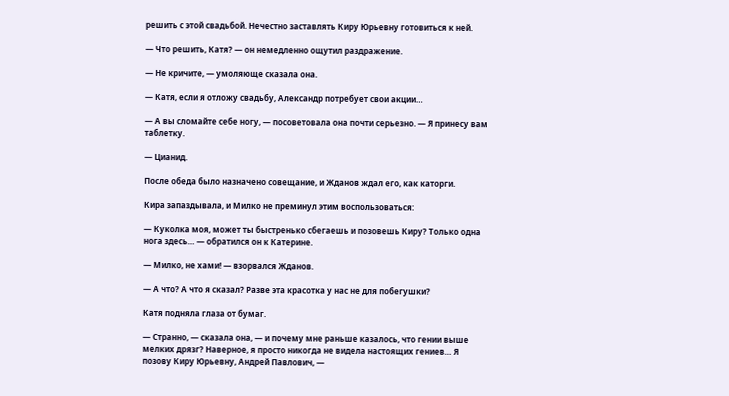решить с этой свадьбой. Нечестно заставлять Киру Юрьевну готовиться к ней.

— Что решить, Катя? — он немедленно ощутил раздражение.

— Не кричите, — умоляюще сказала она.

— Катя, если я отложу свадьбу, Александр потребует свои акции…

— А вы сломайте себе ногу, — посоветовала она почти серьезно. — Я принесу вам таблетку.

— Цианид.

После обеда было назначено совещание, и Жданов ждал его, как каторги.

Кира запаздывала, и Милко не преминул этим воспользоваться:

— Куколка моя, может ты быстренько сбегаешь и позовешь Киру? Только одна нога здесь… — обратился он к Катерине.

— Милко, не хами! — взорвался Жданов.

— А что? А что я сказал? Разве эта красотка у нас не для побегушки?

Катя подняла глаза от бумаг.

— Странно, — сказала она, — и почему мне раньше казалось, что гении выше мелких дрязг? Наверное, я просто никогда не видела настоящих гениев… Я позову Киру Юрьевну, Андрей Павлович, —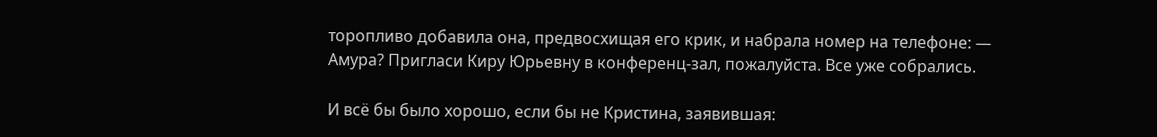торопливо добавила она, предвосхищая его крик, и набрала номер на телефоне: — Амура? Пригласи Киру Юрьевну в конференц-зал, пожалуйста. Все уже собрались.

И всё бы было хорошо, если бы не Кристина, заявившая: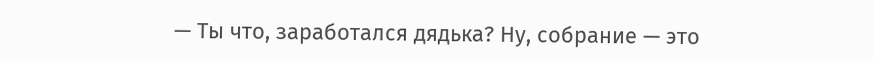— Ты что, заработался дядька? Ну, собрание — это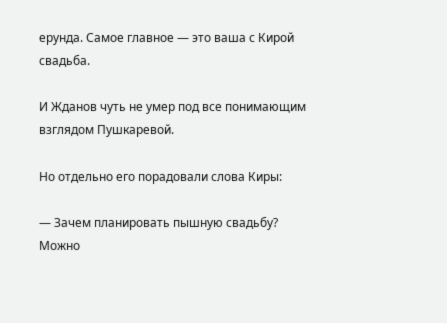ерунда. Самое главное — это ваша с Кирой свадьба.

И Жданов чуть не умер под все понимающим взглядом Пушкаревой.

Но отдельно его порадовали слова Киры:

— Зачем планировать пышную свадьбу? Можно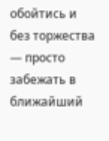обойтись и без торжества — просто забежать в ближайший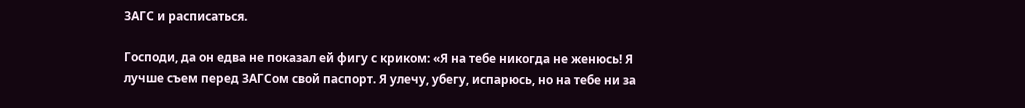ЗАГС и расписаться.

Господи, да он едва не показал ей фигу с криком: «Я на тебе никогда не женюсь! Я лучше съем перед ЗАГСом свой паспорт. Я улечу, убегу, испарюсь, но на тебе ни за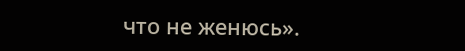что не женюсь».